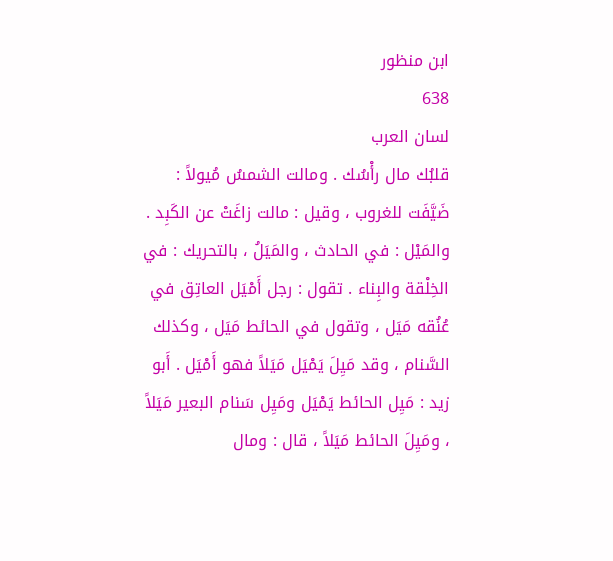ابن منظور
638
لسان العرب
قلبُك مال رأْسُك . ومالت الشمسُ مُيولاً : ضَيَّفَت للغروب ، وقيل : مالت زاغَتْ عن الكَبِد . والمَيْل : في الحادث ، والمَيَلُ ، بالتحريك : في الخِلْقة والبِناء . تقول : رجل أَمْيَل العاتِق في عُنُقه مَيَل ، وتقول في الحائط مَيَل ، وكذلك السَّنام ، وقد مَيِلَ يَمْيَل مَيَلاً فهو أَمْيَل . أَبو زيد : مَيِل الحائط يَمْيَل ومَيِل سَنام البعير مَيَلاً ، ومَيِلَ الحائط مَيَلاً ، قال : ومال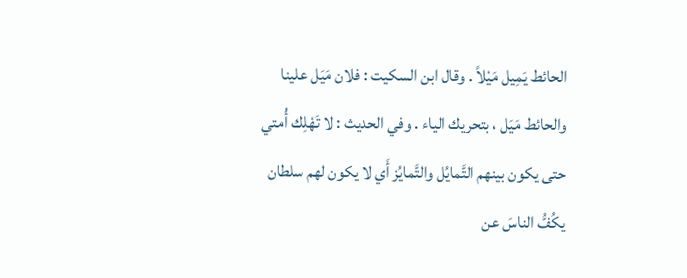الحائط يَمِيل مَيْلاً . وقال ابن السكيت : فلان مَيَل علينا والحائط مَيَل ، بتحريك الياء . وفي الحديث : لا تَهْلِك أُمتي حتى يكون بينهم التَّمايُل والتَّمايُز أَي لا يكون لهم سلطان يكُفُّ الناسَ عن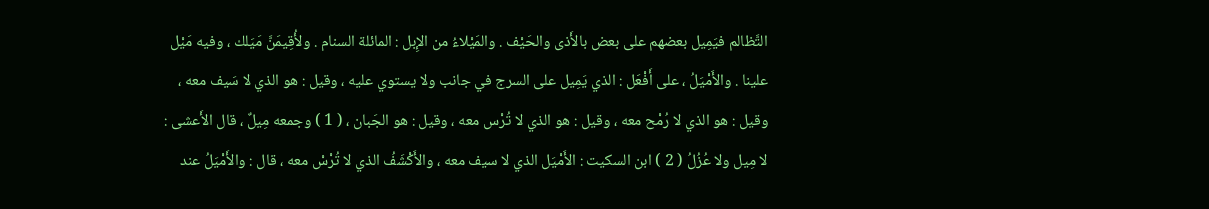التَّظالم فيَمِيل بعضهم على بعض بالأَذى والحَيْف . والمَيْلاءُ من الإِبل : المائلة السنام . ولأُقِيمَنَّ مَيَلك ، وفيه مَيْل علينا . والأَمْيَلُ ، على أَفْعَل : الذي يَمِيل على السرج في جانب ولا يستوي عليه ، وقيل : هو الذي لا سَيف معه ، وقيل : هو الذي لا رُمْح معه ، وقيل : هو الذي لا تُرْس معه ، وقيل : هو الجَبان ، ( 1 ) وجمعه مِيلٌ ، قال الأَعشى : لا مِيل ولا عُزُلُ ( 2 ) ابن السكيت : الأَمْيَل الذي لا سيف معه ، والأَكْشَفُ الذي لا تُرْسْ معه ، قال : والأَمْيَلُ عند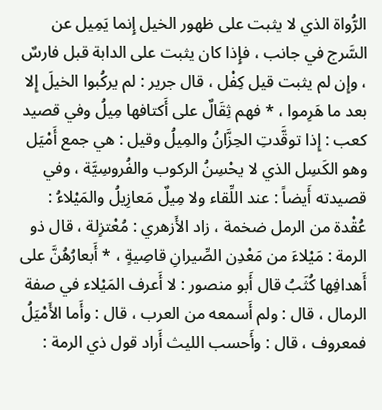الرُّواة الذي لا يثبت على ظهور الخيل إِنما يَمِيل عن السَّرج في جانب ، فإِذا كان يثبت على الدابة قبل فارسٌ ، وإِن لم يثبت قيل كِفْل ، قال جرير : لم يركُبوا الخيلَ إِلا بعد ما هَرِموا ، * فهم ثِقَالٌ على أَكتافها مِيلُ وفي قصيد كعب : إِذا توقَّدتِ الحِزَّانُ والمِيلُ وقيل : هي جمع أَمْيَل وهو الكَسِل الذي لا يحْسِنُ الركوب والفُروسِيَّة ، وفي قصيدته أَيضاً : عند اللِّقاء ولا مِيلٌ مَعازِيلُ والمَيْلاءُ : عُقْدة من الرمل ضخمة ، زاد الأَزهري : مُعْتزِلة ، قال ذو الرمة : مَيْلاءَ من مَعْدِن الصِّيرانِ قاصِيةٍ ، * أَبعارُهُنَّ على أَهدافِها كُثَبُ قال أَبو منصور : لا أَعرف المَيْلاء في صفة الرمال ، قال : ولم أَسمعه من العرب ، قال : وأَما الأَمْيَلُ فمعروف ، قال : وأَحسب الليث أَراد قول ذي الرمة :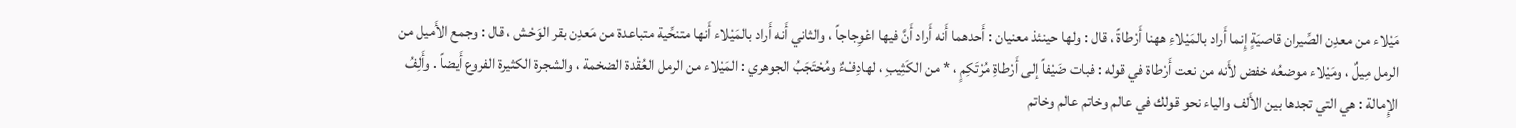مَيْلاء من معدِن الصِّيران قاصيَةٍ إِنما أَراد بالمَيْلاءِ ههنا أَرْطاةً ، قال : ولها حينئذ معنيان : أَحدهما أَنه أَراد أَنَّ فيها اعْوِجاجاً ، والثاني أَنه أَراد بالمَيْلاء أَنها متنحِّية متباعدة من مَعدِن بقر الوَحْش ، قال : وجمع الأَميل من الرمل مِيلٌ ، ومَيْلاء موضعُه خفض لأَنه من نعت أَرْطاة في قوله : فبات ضَيْفاً إلى أَرْطاةِ مُرْتَكِمٍ ، * من الكَثِيبِ ، لهادِفْءٌ ومُحْتَجَبُ الجوهري : المَيْلاء من الرمل العُقْدة الضخمة ، والشجرة الكثيرة الفروع أَيضاً . وأَلِفُ الإِمالة : هي التي تجدها بين الأَلف والياء نحو قولك في عالم وخاتم عالم وخاتم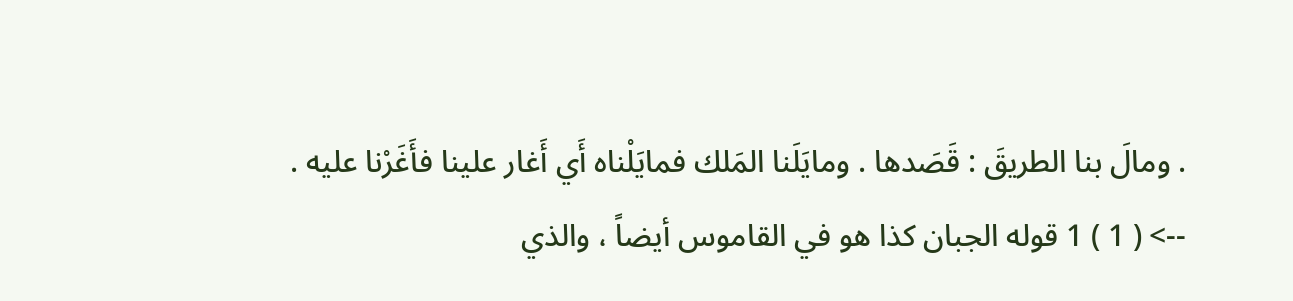. ومالَ بنا الطريقَ : قَصَدها . ومايَلَنا المَلك فمايَلْناه أَي أَغار علينا فأَغَرْنا عليه .
--> ( 1 ) 1 قوله الجبان كذا هو في القاموس أيضاً ، والذي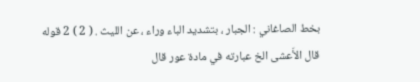بخط الصاغاني : الجبار ، بتشديد الباء وراء ، عن الليث . ( 2 ) 2 قوله قال الأَعشى الخ عبارته في مادة عور قال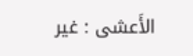الأَعشى : غير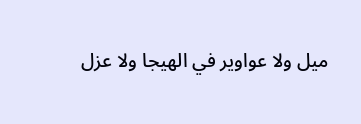ميل ولا عواوير في الهيجا ولا عزل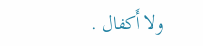ولا أَكفال .